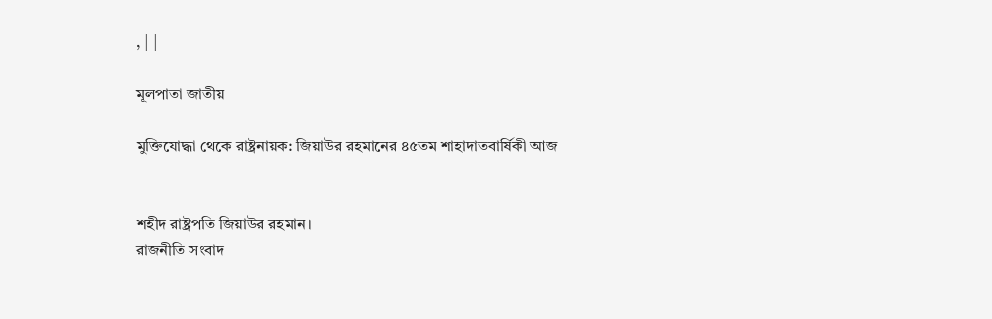, | |

মূলপাতা জাতীয়

মুক্তিযোদ্ধা থেকে রাষ্ট্রনায়ক: জিয়াউর রহমানের ৪৫তম শাহাদাতবার্ষিকী আজ


শহীদ রাষ্ট্রপতি জিয়াউর রহমান।
রাজনীতি সংবাদ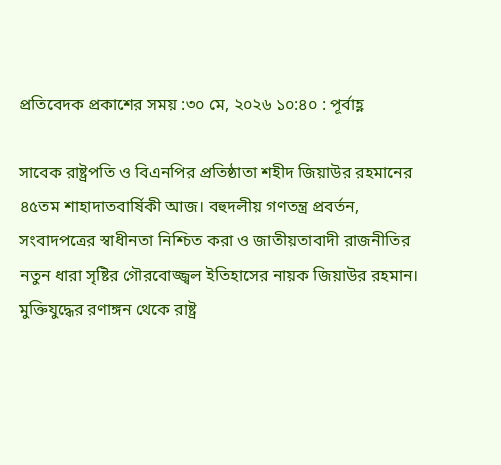প্রতিবেদক প্রকাশের সময় :৩০ মে, ২০২৬ ১০:৪০ : পূর্বাহ্ণ

সাবেক রাষ্ট্রপতি ও বিএনপির প্রতিষ্ঠাতা শহীদ জিয়াউর রহমানের ৪৫তম শাহাদাতবার্ষিকী আজ। বহুদলীয় গণতন্ত্র প্রবর্তন, সংবাদপত্রের স্বাধীনতা নিশ্চিত করা ও জাতীয়তাবাদী রাজনীতির নতুন ধারা সৃষ্টির গৌরবোজ্জ্বল ইতিহাসের নায়ক জিয়াউর রহমান। মুক্তিযুদ্ধের রণাঙ্গন থেকে রাষ্ট্র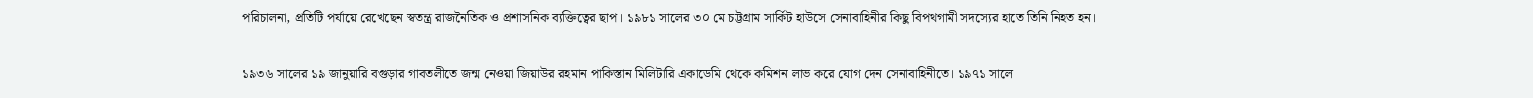পরিচালনা, প্রতিটি পর্যায়ে রেখেছেন স্বতন্ত্র রাজনৈতিক ও প্রশাসনিক ব্যক্তিত্বের ছাপ। ১৯৮১ সালের ৩০ মে চট্টগ্রাম সার্কিট হাউসে সেনাবাহিনীর কিছু বিপথগামী সদস্যের হাতে তিনি নিহত হন।

১৯৩৬ সালের ১৯ জানুয়ারি বগুড়ার গাবতলীতে জন্ম নেওয়া জিয়াউর রহমান পাকিস্তান মিলিটারি একাডেমি থেকে কমিশন লাভ করে যোগ দেন সেনাবাহিনীতে। ১৯৭১ সালে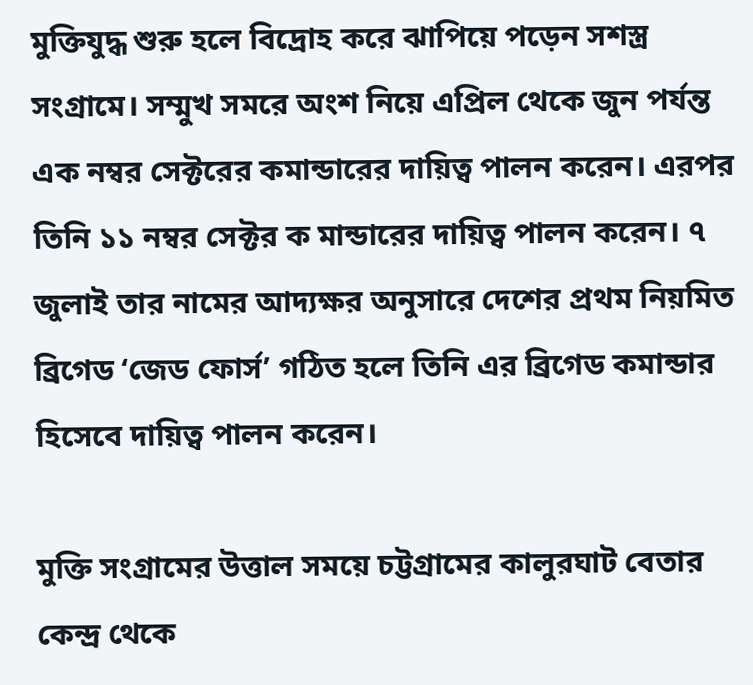মুক্তিযুদ্ধ শুরু হলে বিদ্রোহ করে ঝাপিয়ে পড়েন সশস্ত্র সংগ্রামে। সম্মুখ সমরে অংশ নিয়ে এপ্রিল থেকে জুন পর্যন্ত এক নম্বর সেক্টরের কমান্ডারের দায়িত্ব পালন করেন। এরপর তিনি ১১ নম্বর সেক্টর ক মান্ডারের দায়িত্ব পালন করেন। ৭ জুলাই তার নামের আদ্যক্ষর অনুসারে দেশের প্রথম নিয়মিত ব্রিগেড ‘জেড ফোর্স’ গঠিত হলে তিনি এর ব্রিগেড কমান্ডার হিসেবে দায়িত্ব পালন করেন।

মুক্তি সংগ্রামের উত্তাল সময়ে চট্টগ্রামের কালুরঘাট বেতার কেন্দ্র থেকে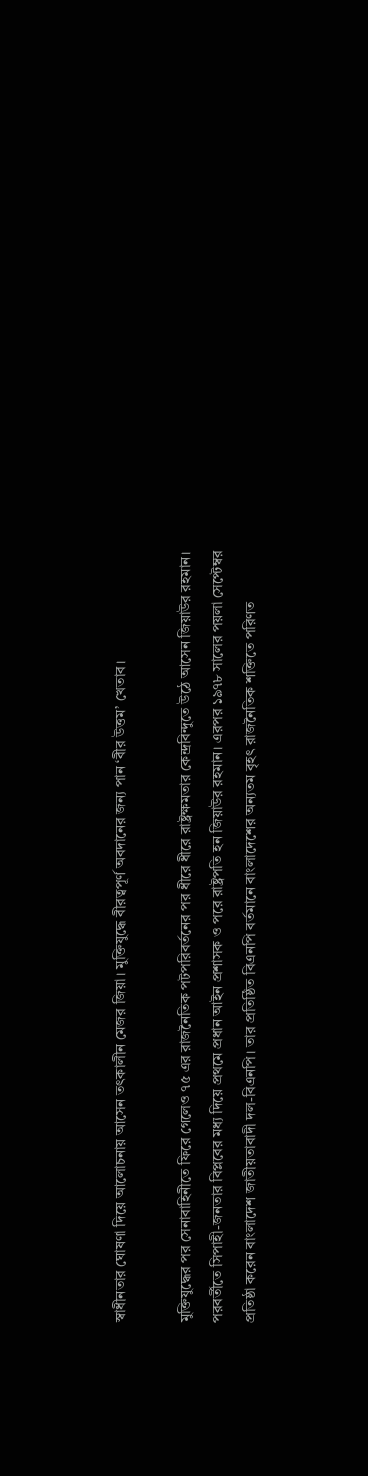স্বাধীনতার ঘোষণা দিয়ে আলোচনায় আসেন তৎকালীন মেজর জিয়া। মুক্তিযুদ্ধে বীরত্বপূর্ণ অবদানের জন্য পান ‘বীর উত্তম’ খেতাব।

মুক্তিযুদ্ধের পর সেনাবাহিনীতে ফিরে গেলেও ৭৫ এর রাজনৈতিক পটপরিবর্তনের পর ধীরে ধীরে রাষ্ট্রক্ষমতার কেন্দ্রবিন্দুতে উঠে আসেন জিয়াউর রহমান। পরবর্তীতে সিপাহী-জনতার বিপ্লবের মধ্য দিয়ে প্রথমে প্রধান আইন প্রশাসক ও পরে রাষ্ট্রপতি হন জিয়াউর রহমান। এরপর ১৯৭৮ সালের পয়লা সেপ্টেম্বর প্রতিষ্ঠা করেন বাংলাদেশ জাতীয়তাবাদী দল-বিএনপি। তার প্রতিষ্ঠিত বিএনপি বর্তমানে বাংলাদেশের অন্যতম বৃহৎ রাজনৈতিক শক্তিতে পরিণত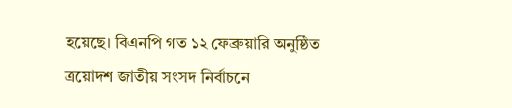হয়েছে। বিএনপি গত ১২ ফেব্রুয়ারি অনুষ্ঠিত ত্রয়োদশ জাতীয় সংসদ নির্বাচনে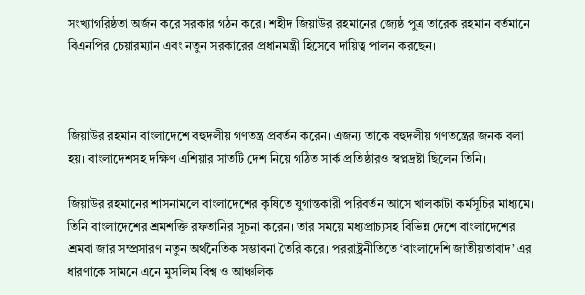সংখ্যাগরিষ্ঠতা অর্জন করে সরকার গঠন করে। শহীদ জিয়াউর রহমানের জ্যেষ্ঠ পুত্র তারেক রহমান বর্তমানে বিএনপির চেয়ারম্যান এবং নতুন সরকারের প্রধানমন্ত্রী হিসেবে দায়িত্ব পালন করছেন।



জিয়াউর রহমান বাংলাদেশে বহুদলীয় গণতন্ত্র প্রবর্তন করেন। এজন্য তাকে বহুদলীয় গণতন্ত্রের জনক বলা হয়। বাংলাদেশসহ দক্ষিণ এশিয়ার সাতটি দেশ নিয়ে গঠিত সার্ক প্রতিষ্ঠারও স্বপ্নদ্রষ্টা ছিলেন তিনি।

জিয়াউর রহমানের শাসনামলে বাংলাদেশের কৃষিতে যুগান্তকারী পরিবর্তন আসে খালকাটা কর্মসূচির মাধ্যমে। তিনি বাংলাদেশের শ্রমশক্তি রফতানির সূচনা করেন। তার সময়ে মধ্যপ্রাচ্যসহ বিভিন্ন দেশে বাংলাদেশের শ্রমবা জার সম্প্রসারণ নতুন অর্থনৈতিক সম্ভাবনা তৈরি করে। পররাষ্ট্রনীতিতে ‘বাংলাদেশি জাতীয়তাবাদ’ এর ধারণাকে সামনে এনে মুসলিম বিশ্ব ও আঞ্চলিক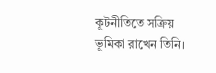কূটনীতিতে সক্রিয় ভূমিকা রাখেন তিনি।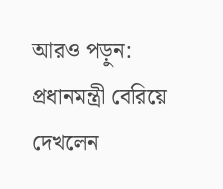আরও পড়ুন: প্রধানমন্ত্রী বেরিয়ে দেখলেন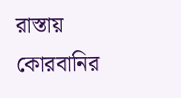রাস্তায় কোরবানির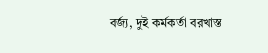বর্জ্য, দুই কর্মকর্তা বরখাস্ত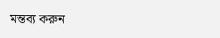মন্তব্য করুন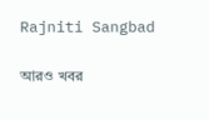Rajniti Sangbad


আরও খবর